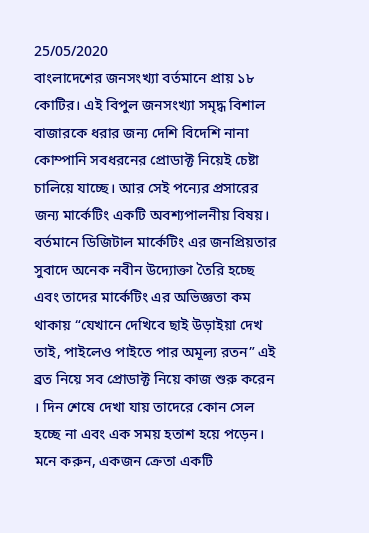25/05/2020
বাংলাদেশের জনসংখ্যা বর্তমানে প্রায় ১৮ কোটির। এই বিপুল জনসংখ্যা সমৃদ্ধ বিশাল বাজারকে ধরার জন্য দেশি বিদেশি নানা কোম্পানি সবধরনের প্রোডাক্ট নিয়েই চেষ্টা চালিয়ে যাচ্ছে। আর সেই পন্যের প্রসারের জন্য মার্কেটিং একটি অবশ্যপালনীয় বিষয়।
বর্তমানে ডিজিটাল মার্কেটিং এর জনপ্রিয়তার সুবাদে অনেক নবীন উদ্যোক্তা তৈরি হচ্ছে এবং তাদের মার্কেটিং এর অভিজ্ঞতা কম থাকায় “যেখানে দেখিবে ছাই উড়াইয়া দেখ তাই, পাইলেও পাইতে পার অমূল্য রতন” এই ব্রত নিয়ে সব প্রোডাক্ট নিয়ে কাজ শুরু করেন । দিন শেষে দেখা যায় তাদেরে কোন সেল হচ্ছে না এবং এক সময় হতাশ হয়ে পড়েন।
মনে করুন, একজন ক্রেতা একটি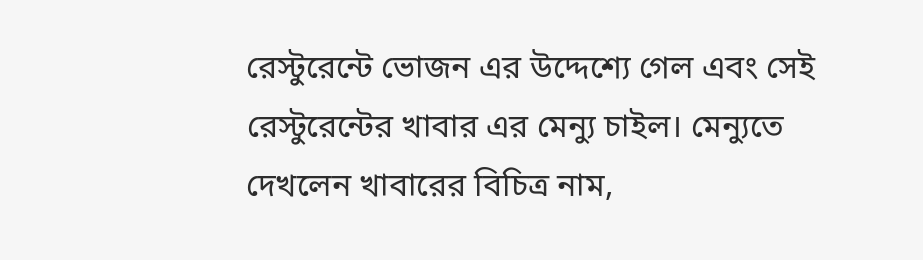রেস্টুরেন্টে ভোজন এর উদ্দেশ্যে গেল এবং সেই রেস্টুরেন্টের খাবার এর মেন্যু চাইল। মেন্যুতে দেখলেন খাবারের বিচিত্র নাম,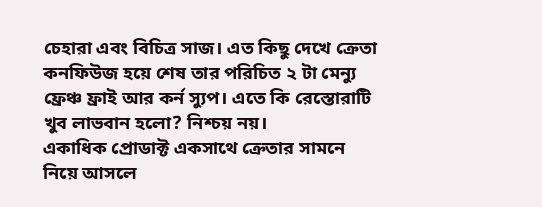চেহারা এবং বিচিত্র সাজ। এত কিছু দেখে ক্রেতা কনফিউজ হয়ে শেষ তার পরিচিত ২ টা মেন্যু ফ্রেঞ্চ ফ্রাই আর কর্ন স্যুপ। এতে কি রেস্তোরাটি খুব লাভবান হলো? নিশ্চয় নয়।
একাধিক প্রোডাক্ট একসাথে ক্রেতার সামনে নিয়ে আসলে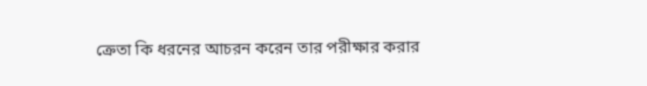ক্রেতা কি ধরনের আচরন করেন তার পরীক্ষার করার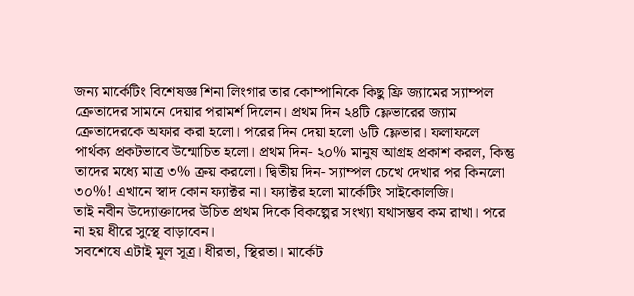জন্য মার্কেটিং বিশেষজ্ঞ শিনা লিংগার তার কোম্পানিকে কিছু ফ্রি জ্যামের স্যাম্পল ক্রেতাদের সামনে দেয়ার পরামর্শ দিলেন। প্রথম দিন ২৪টি ফ্লেভারের জ্যাম ক্রেতাদেরকে অফার করা হলো। পরের দিন দেয়া হলো ৬টি ফ্লেভার। ফলাফলে পার্থক্য প্রকটভাবে উন্মোচিত হলো। প্রথম দিন- ২০% মানুষ আগ্রহ প্রকাশ করল, কিন্তু তাদের মধ্যে মাত্র ৩% ক্রয় করলো। দ্বিতীয় দিন- স্যাম্পল চেখে দেখার পর কিনলো ৩০%! এখানে স্বাদ কোন ফ্যাক্টর না। ফ্যাক্টর হলো মার্কেটিং সাইকোলজি।
তাই নবীন উদ্যোক্তাদের উচিত প্রথম দিকে বিকল্পের সংখ্যা যথাসম্ভব কম রাখা। পরে না হয় ধীরে সুস্থে বাড়াবেন।
সবশেষে এটাই মূল সূত্র। ধীরতা, স্থিরতা। মার্কেট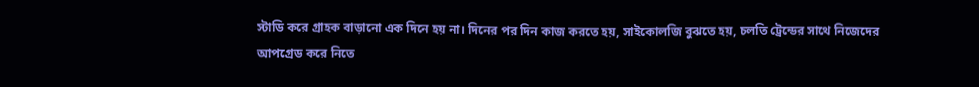স্টাডি করে গ্রাহক বাড়ানো এক দিনে হয় না। দিনের পর দিন কাজ করতে হয়, সাইকোলজি বুঝতে হয়, চলতি ট্রেন্ডের সাথে নিজেদের আপগ্রেড করে নিতে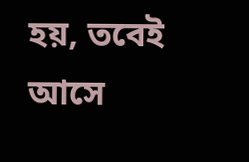হয়, তবেই আসে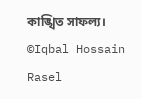কাঙ্খিত সাফল্য।
©Iqbal Hossain Rasel